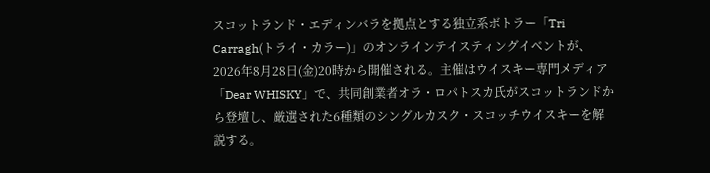スコットランド・エディンバラを拠点とする独立系ボトラー「Tri Carragh(トライ・カラー)」のオンラインテイスティングイベントが、2026年8月28日(金)20時から開催される。主催はウイスキー専門メディア「Dear WHISKY」で、共同創業者オラ・ロパトスカ氏がスコットランドから登壇し、厳選された6種類のシングルカスク・スコッチウイスキーを解説する。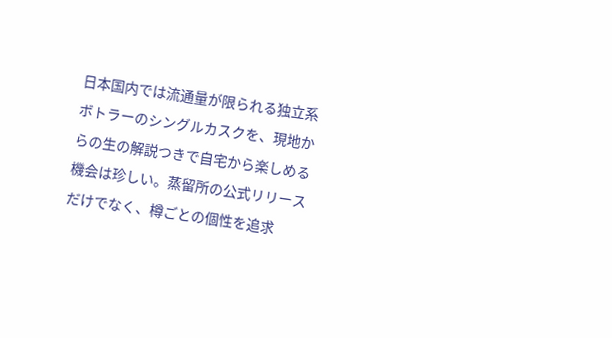日本国内では流通量が限られる独立系ボトラーのシングルカスクを、現地からの生の解説つきで自宅から楽しめる機会は珍しい。蒸留所の公式リリースだけでなく、樽ごとの個性を追求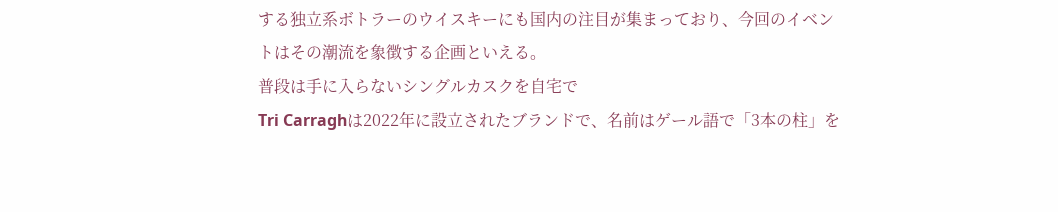する独立系ボトラーのウイスキーにも国内の注目が集まっており、今回のイベントはその潮流を象徴する企画といえる。
普段は手に入らないシングルカスクを自宅で
Tri Carraghは2022年に設立されたブランドで、名前はゲール語で「3本の柱」を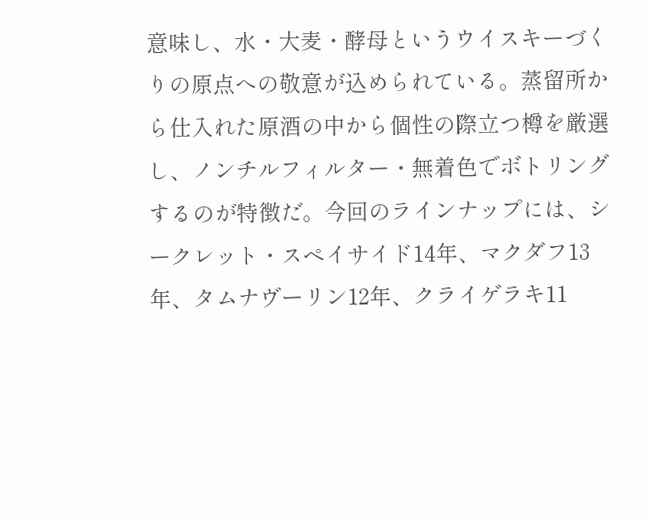意味し、水・大麦・酵母というウイスキーづくりの原点への敬意が込められている。蒸留所から仕入れた原酒の中から個性の際立つ樽を厳選し、ノンチルフィルター・無着色でボトリングするのが特徴だ。今回のラインナップには、シークレット・スペイサイド14年、マクダフ13年、タムナヴーリン12年、クライゲラキ11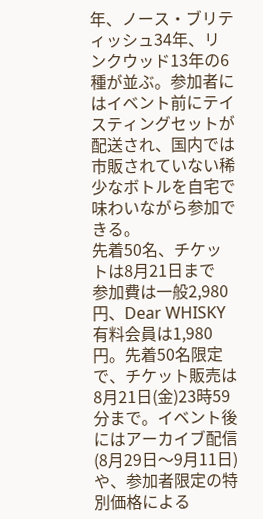年、ノース・ブリティッシュ34年、リンクウッド13年の6種が並ぶ。参加者にはイベント前にテイスティングセットが配送され、国内では市販されていない稀少なボトルを自宅で味わいながら参加できる。
先着50名、チケットは8月21日まで
参加費は一般2,980円、Dear WHISKY有料会員は1,980円。先着50名限定で、チケット販売は8月21日(金)23時59分まで。イベント後にはアーカイブ配信(8月29日〜9月11日)や、参加者限定の特別価格による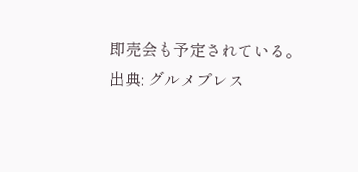即売会も予定されている。
出典: グルメプレス